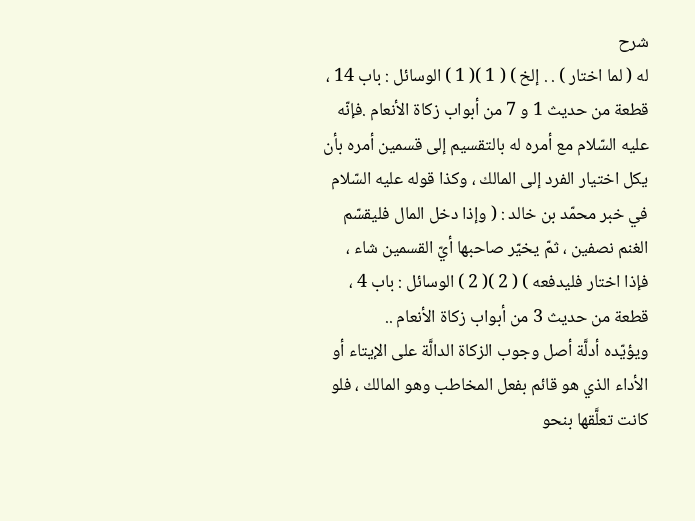شرح
له ( لما اختار ) . . إلخ ) ( 1 )( 1 ) الوسائل : باب 14 ، قطعة من حديث 1 و 7 من أبواب زكاة الأنعام .فإنّه عليه السّلام مع أمره له بالتقسيم إلى قسمين أمره بأن يكل اختيار الفرد إلى المالك ، وكذا قوله عليه السّلام في خبر محمّد بن خالد : ( وإذا دخل المال فليقسّم الغنم نصفين ، ثمّ يخيّر صاحبها أيّ القسمين شاء ، فإذا اختار فليدفعه ) ( 2 )( 2 ) الوسائل : باب 4 ، قطعة من حديث 3 من أبواب زكاة الأنعام ..
ويؤيّده أدلَّة أصل وجوب الزكاة الدالَّة على الإيتاء أو الأداء الذي هو قائم بفعل المخاطب وهو المالك ، فلو كانت تعلَّقها بنحو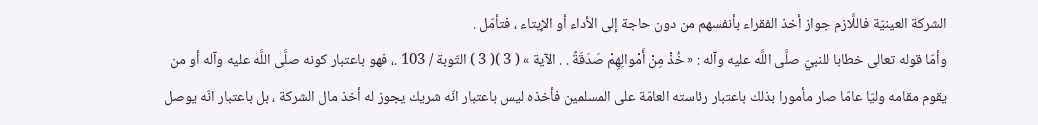الشركة العينيّة فاللَّازم جواز أخذ الفقراء بأنفسهم من دون حاجة إلى الأداء أو الإيتاء ، فتأمّل .
وأمّا قوله تعالى خطابا للنبيّ صلَّى اللَّه عليه وآله : « خُذْ مِنْ أَمْوالِهِمْ صَدَقَةً . . الآية » ( 3 )( 3 ) التّوبة / 103 .، فهو باعتبار كونه صلَّى اللَّه عليه وآله أو من يقوم مقامه وليّا عامّا صار مأمورا بذلك باعتبار رئاسته العامّة على المسلمين فأخذه ليس باعتبار انّه شريك يجوز له أخذ مال الشركة ، بل باعتبار انّه يوصل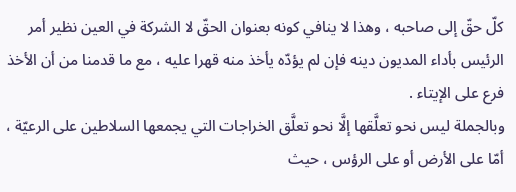كلّ حقّ إلى صاحبه ، وهذا لا ينافي كونه بعنوان الحقّ لا الشركة في العين نظير أمر الرئيس بأداء المديون دينه فإن لم يؤدّه يأخذ منه قهرا عليه ، مع ما قدمنا من أن الأخذ فرع على الإيتاء .
وبالجملة ليس نحو تعلَّقها إلَّا نحو تعلَّق الخراجات التي يجمعها السلاطين على الرعيّة ، أمّا على الأرض أو على الرؤس ، حيث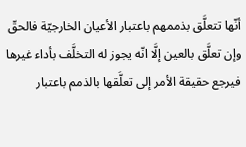أنّها تتعلَّق بذممهم باعتبار الأعيان الخارجيّة فالحقّ وإن تعلَّق بالعين إلَّا انّه يجوز له التخلَّف بأداء غيرها فيرجع حقيقة الأمر إلى تعلَّقها بالذمم باعتبار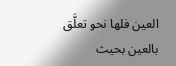العين فلها نحو تعلَّق بالعين بحيث